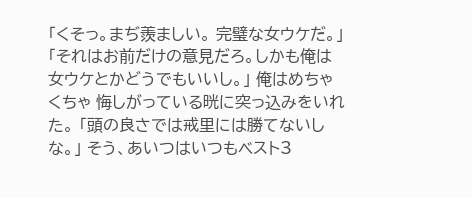「くそっ。まぢ羨ましい。 完璧な女ウケだ。」 「それはお前だけの意見だろ。しかも俺は女ウケとかどうでもいいし。」 俺はめちゃくちゃ 悔しがっている晄に突っ込みをいれた。 「頭の良さでは戒里には勝てないしな。」 そう、あいつはいつもベスト3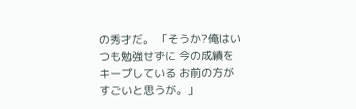の秀才だ。 「そうか?俺はいつも勉強せずに 今の成績をキープしている お前の方がすごいと思うが。」